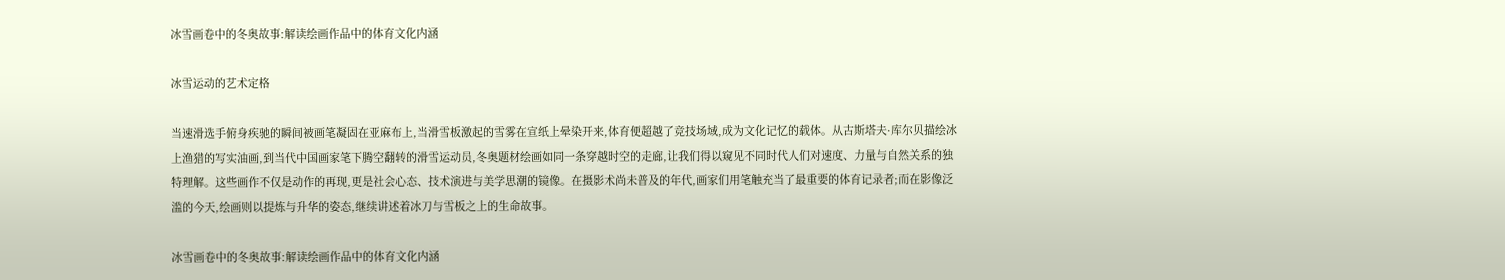冰雪画卷中的冬奥故事:解读绘画作品中的体育文化内涵

冰雪运动的艺术定格

当速滑选手俯身疾驰的瞬间被画笔凝固在亚麻布上,当滑雪板激起的雪雾在宣纸上晕染开来,体育便超越了竞技场域,成为文化记忆的载体。从古斯塔夫·库尔贝描绘冰上渔猎的写实油画,到当代中国画家笔下腾空翻转的滑雪运动员,冬奥题材绘画如同一条穿越时空的走廊,让我们得以窥见不同时代人们对速度、力量与自然关系的独特理解。这些画作不仅是动作的再现,更是社会心态、技术演进与美学思潮的镜像。在摄影术尚未普及的年代,画家们用笔触充当了最重要的体育记录者;而在影像泛滥的今天,绘画则以提炼与升华的姿态,继续讲述着冰刀与雪板之上的生命故事。

冰雪画卷中的冬奥故事:解读绘画作品中的体育文化内涵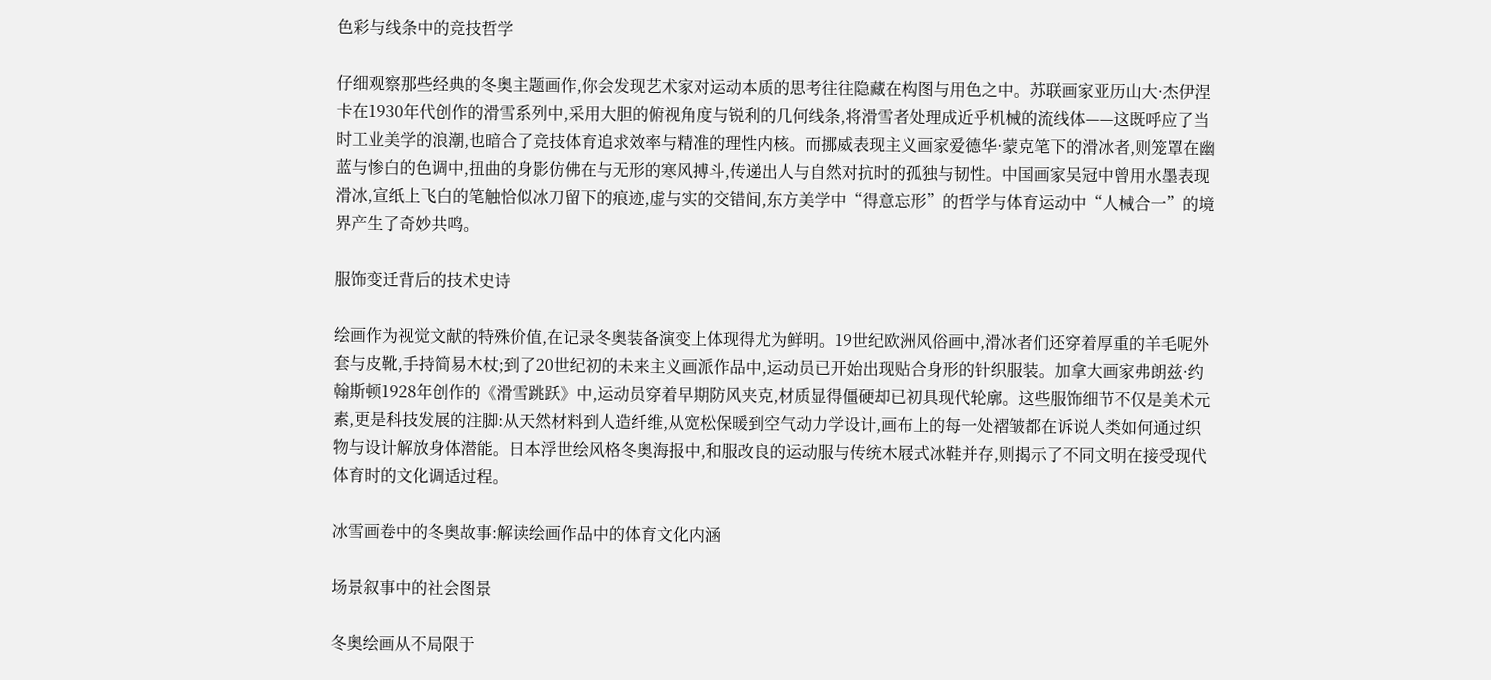色彩与线条中的竞技哲学

仔细观察那些经典的冬奥主题画作,你会发现艺术家对运动本质的思考往往隐藏在构图与用色之中。苏联画家亚历山大·杰伊涅卡在1930年代创作的滑雪系列中,采用大胆的俯视角度与锐利的几何线条,将滑雪者处理成近乎机械的流线体——这既呼应了当时工业美学的浪潮,也暗合了竞技体育追求效率与精准的理性内核。而挪威表现主义画家爱德华·蒙克笔下的滑冰者,则笼罩在幽蓝与惨白的色调中,扭曲的身影仿佛在与无形的寒风搏斗,传递出人与自然对抗时的孤独与韧性。中国画家吴冠中曾用水墨表现滑冰,宣纸上飞白的笔触恰似冰刀留下的痕迹,虚与实的交错间,东方美学中“得意忘形”的哲学与体育运动中“人械合一”的境界产生了奇妙共鸣。

服饰变迁背后的技术史诗

绘画作为视觉文献的特殊价值,在记录冬奥装备演变上体现得尤为鲜明。19世纪欧洲风俗画中,滑冰者们还穿着厚重的羊毛呢外套与皮靴,手持简易木杖;到了20世纪初的未来主义画派作品中,运动员已开始出现贴合身形的针织服装。加拿大画家弗朗兹·约翰斯顿1928年创作的《滑雪跳跃》中,运动员穿着早期防风夹克,材质显得僵硬却已初具现代轮廓。这些服饰细节不仅是美术元素,更是科技发展的注脚:从天然材料到人造纤维,从宽松保暖到空气动力学设计,画布上的每一处褶皱都在诉说人类如何通过织物与设计解放身体潜能。日本浮世绘风格冬奥海报中,和服改良的运动服与传统木屐式冰鞋并存,则揭示了不同文明在接受现代体育时的文化调适过程。

冰雪画卷中的冬奥故事:解读绘画作品中的体育文化内涵

场景叙事中的社会图景

冬奥绘画从不局限于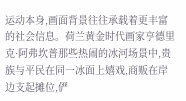运动本身,画面背景往往承载着更丰富的社会信息。荷兰黄金时代画家亨德里克·阿弗坎普那些热闹的冰河场景中,贵族与平民在同一冰面上嬉戏,商贩在岸边支起摊位,俨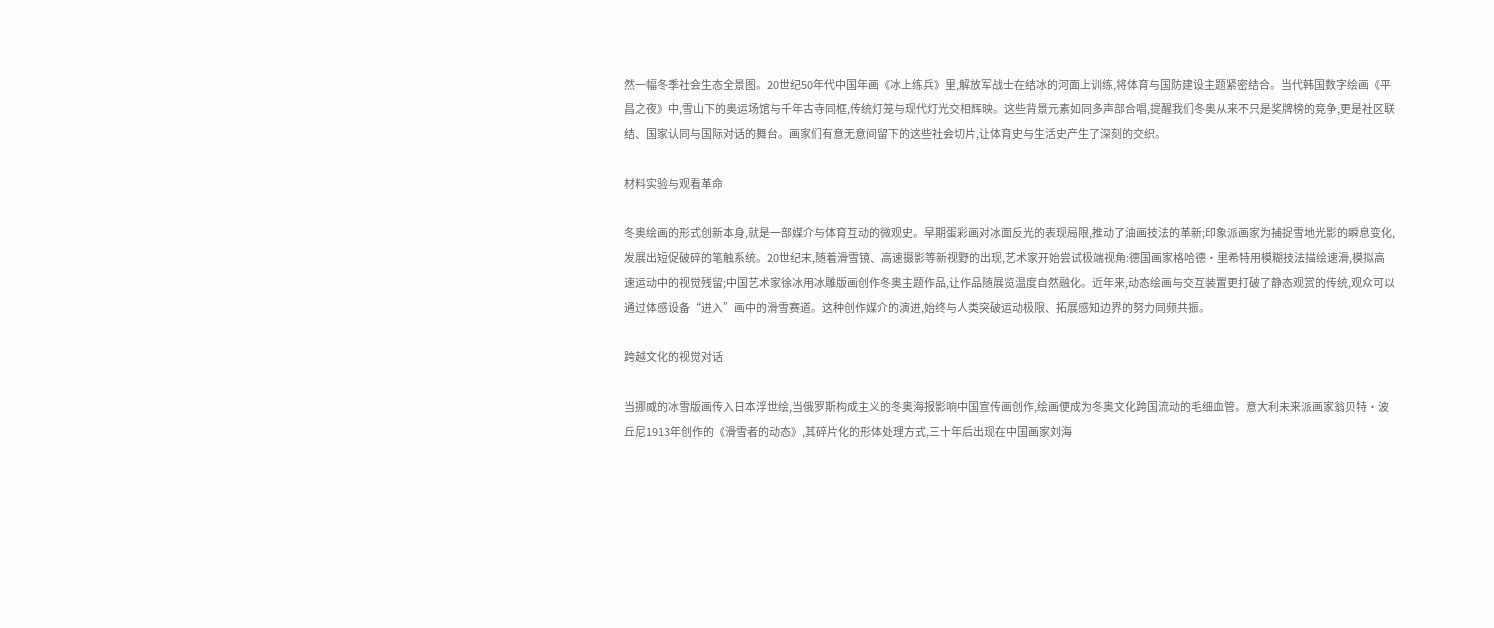然一幅冬季社会生态全景图。20世纪50年代中国年画《冰上练兵》里,解放军战士在结冰的河面上训练,将体育与国防建设主题紧密结合。当代韩国数字绘画《平昌之夜》中,雪山下的奥运场馆与千年古寺同框,传统灯笼与现代灯光交相辉映。这些背景元素如同多声部合唱,提醒我们冬奥从来不只是奖牌榜的竞争,更是社区联结、国家认同与国际对话的舞台。画家们有意无意间留下的这些社会切片,让体育史与生活史产生了深刻的交织。

材料实验与观看革命

冬奥绘画的形式创新本身,就是一部媒介与体育互动的微观史。早期蛋彩画对冰面反光的表现局限,推动了油画技法的革新;印象派画家为捕捉雪地光影的瞬息变化,发展出短促破碎的笔触系统。20世纪末,随着滑雪镜、高速摄影等新视野的出现,艺术家开始尝试极端视角:德国画家格哈德·里希特用模糊技法描绘速滑,模拟高速运动中的视觉残留;中国艺术家徐冰用冰雕版画创作冬奥主题作品,让作品随展览温度自然融化。近年来,动态绘画与交互装置更打破了静态观赏的传统,观众可以通过体感设备“进入”画中的滑雪赛道。这种创作媒介的演进,始终与人类突破运动极限、拓展感知边界的努力同频共振。

跨越文化的视觉对话

当挪威的冰雪版画传入日本浮世绘,当俄罗斯构成主义的冬奥海报影响中国宣传画创作,绘画便成为冬奥文化跨国流动的毛细血管。意大利未来派画家翁贝特·波丘尼1913年创作的《滑雪者的动态》,其碎片化的形体处理方式,三十年后出现在中国画家刘海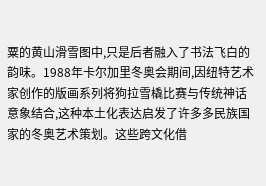粟的黄山滑雪图中,只是后者融入了书法飞白的韵味。1988年卡尔加里冬奥会期间,因纽特艺术家创作的版画系列将狗拉雪橇比赛与传统神话意象结合,这种本土化表达启发了许多多民族国家的冬奥艺术策划。这些跨文化借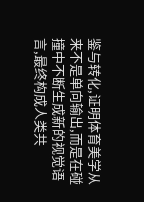鉴与转化,证明体育美学从来不是单向输出,而是在碰撞中不断生成新的视觉语言,最终构成人类共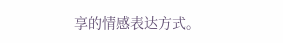享的情感表达方式。